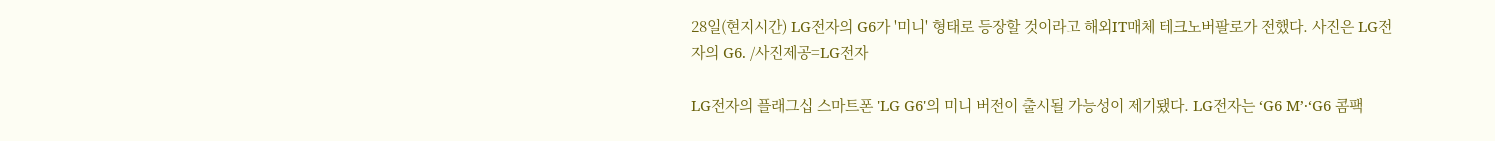28일(현지시간) LG전자의 G6가 '미니' 형태로 등장할 것이라고 해외IT매체 테크노버팔로가 전했다. 사진은 LG전자의 G6. /사진제공=LG전자

LG전자의 플래그십 스마트폰 'LG G6'의 미니 버전이 출시될 가능성이 제기됐다. LG전자는 ‘G6 M’·‘G6 콤팩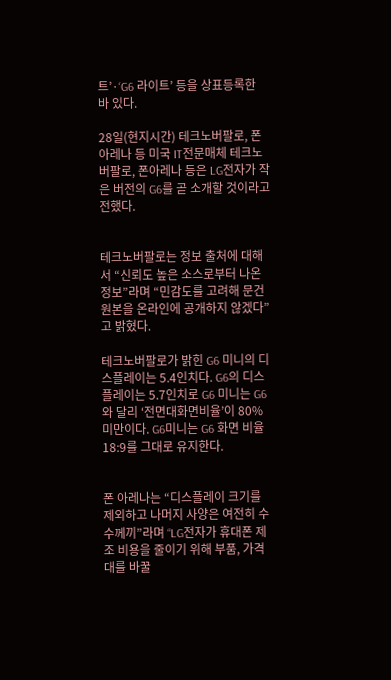트’·‘G6 라이트’ 등을 상표등록한 바 있다.

28일(현지시간) 테크노버팔로, 폰아레나 등 미국 IT전문매체 테크노 버팔로, 폰아레나 등은 LG전자가 작은 버전의 G6를 곧 소개할 것이라고 전했다.


테크노버팔로는 정보 출처에 대해서 “신뢰도 높은 소스로부터 나온 정보”라며 “민감도를 고려해 문건 원본을 온라인에 공개하지 않겠다”고 밝혔다.

테크노버팔로가 밝힌 G6 미니의 디스플레이는 5.4인치다. G6의 디스플레이는 5.7인치로 G6 미니는 G6와 달리 ‘전면대화면비율’이 80% 미만이다. G6미니는 G6 화면 비율 18:9를 그대로 유지한다.


폰 아레나는 “디스플레이 크기를 제외하고 나머지 사양은 여전히 수수께끼”라며 “LG전자가 휴대폰 제조 비용을 줄이기 위해 부품, 가격대를 바꿀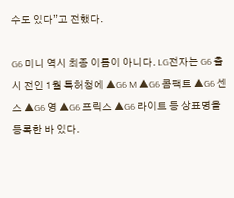수도 있다”고 전했다.

G6 미니 역시 최종 이름이 아니다. LG전자는 G6 출시 전인 1월 특허청에 ▲G6 M ▲G6 콤팩트 ▲G6 센스 ▲G6 영 ▲G6 프릭스 ▲G6 라이트 등 상표명을 등록한 바 있다.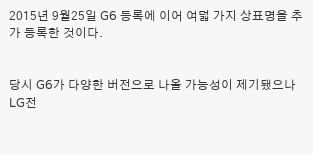2015년 9월25일 G6 등록에 이어 여덟 가지 상표명을 추가 등록한 것이다.


당시 G6가 다양한 버전으로 나올 가능성이 제기됐으나 LG전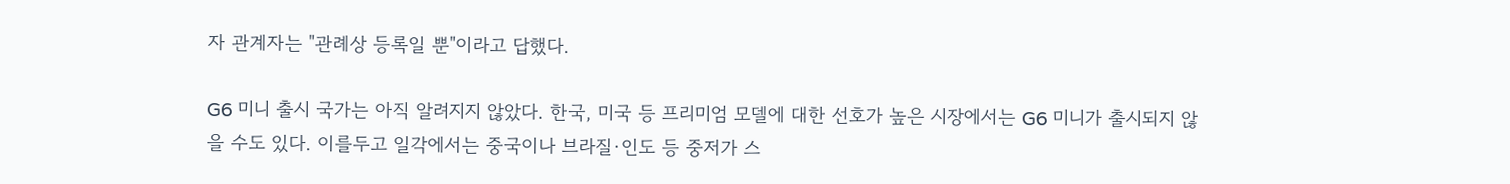자 관계자는 "관례상 등록일 뿐"이라고 답했다.

G6 미니 출시 국가는 아직 알려지지 않았다. 한국, 미국 등 프리미엄 모델에 대한 선호가 높은 시장에서는 G6 미니가 출시되지 않을 수도 있다. 이를두고 일각에서는 중국이나 브라질·인도 등 중저가 스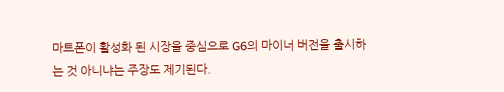마트폰이 활성화 된 시장을 중심으로 G6의 마이너 버전을 출시하는 것 아니냐는 주장도 제기된다.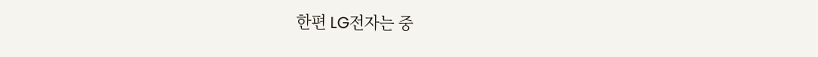한편 LG전자는 중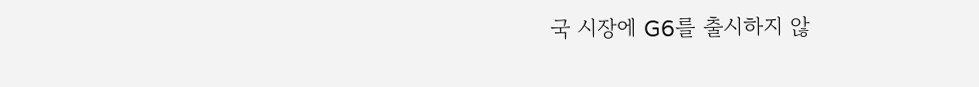국 시장에 G6를 출시하지 않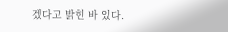겠다고 밝힌 바 있다.